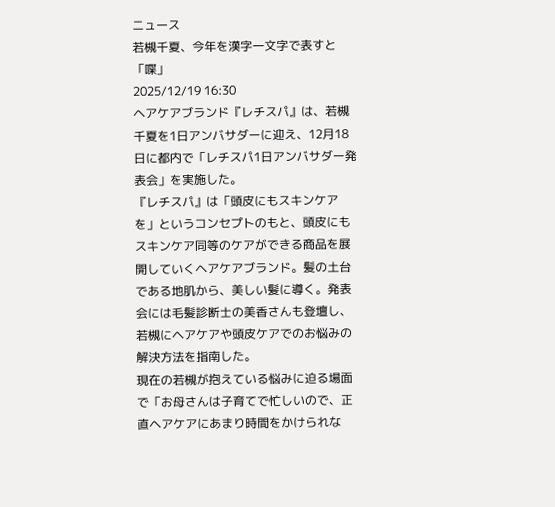ニュース
若槻千夏、今年を漢字一文字で表すと「喋」
2025/12/19 16:30
ヘアケアブランド『レチスパ』は、若槻千夏を1日アンバサダーに迎え、12月18日に都内で「レチスパ1日アンバサダー発表会」を実施した。
『レチスパ』は「頭皮にもスキンケアを」というコンセプトのもと、頭皮にもスキンケア同等のケアができる商品を展開していくヘアケアブランド。髪の土台である地肌から、美しい髪に導く。発表会には毛髪診断士の美香さんも登壇し、若槻にヘアケアや頭皮ケアでのお悩みの解決方法を指南した。
現在の若槻が抱えている悩みに迫る場面で「お母さんは子育てで忙しいので、正直ヘアケアにあまり時間をかけられな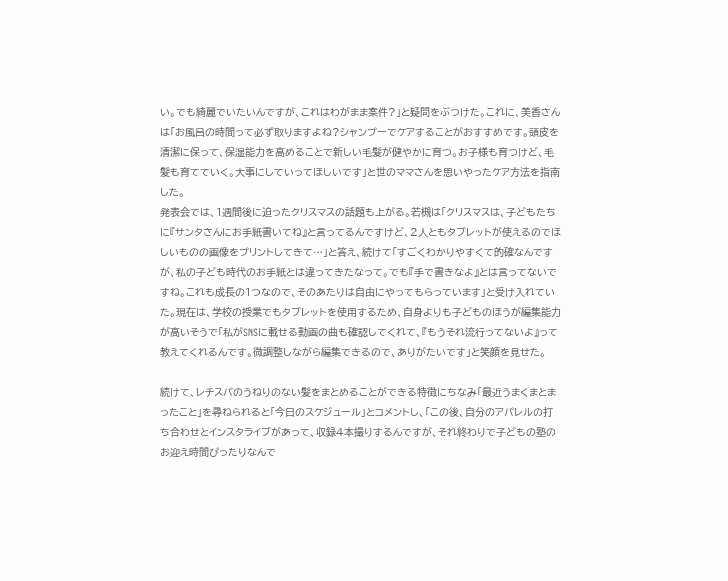い。でも綺麗でいたいんですが、これはわがまま案件?」と疑問をぶつけた。これに、美香さんは「お風呂の時間って必ず取りますよね?シャンプーでケアすることがおすすめです。頭皮を清潔に保って、保湿能力を高めることで新しい毛髪が健やかに育つ。お子様も育つけど、毛髪も育てていく。大事にしていってほしいです」と世のママさんを思いやったケア方法を指南した。
発表会では、1週間後に迫ったクリスマスの話題も上がる。若槻は「クリスマスは、子どもたちに『サンタさんにお手紙書いてね』と言ってるんですけど、2人ともタブレットが使えるのでほしいものの画像をプリントしてきて…」と答え、続けて「すごくわかりやすくて的確なんですが、私の子ども時代のお手紙とは違ってきたなって。でも『手で書きなよ』とは言ってないですね。これも成長の1つなので、そのあたりは自由にやってもらっています」と受け入れていた。現在は、学校の授業でもタブレットを使用するため、自身よりも子どものほうが編集能力が高いそうで「私がSNSに載せる動画の曲も確認してくれて、『もうそれ流行ってないよ』って教えてくれるんです。微調整しながら編集できるので、ありがたいです」と笑顔を見せた。

続けて、レチスパのうねりのない髪をまとめることができる特徴にちなみ「最近うまくまとまったこと」を尋ねられると「今日のスケジュール」とコメントし、「この後、自分のアパレルの打ち合わせとインスタライブがあって、収録4本撮りするんですが、それ終わりで子どもの塾のお迎え時間ぴったりなんで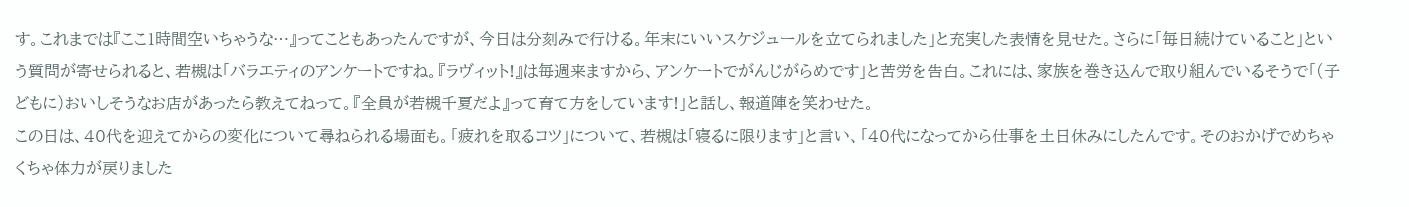す。これまでは『ここ1時間空いちゃうな…』ってこともあったんですが、今日は分刻みで行ける。年末にいいスケジュールを立てられました」と充実した表情を見せた。さらに「毎日続けていること」という質問が寄せられると、若槻は「バラエティのアンケートですね。『ラヴィット!』は毎週来ますから、アンケートでがんじがらめです」と苦労を告白。これには、家族を巻き込んで取り組んでいるそうで「(子どもに)おいしそうなお店があったら教えてねって。『全員が若槻千夏だよ』って育て方をしています!」と話し、報道陣を笑わせた。
この日は、40代を迎えてからの変化について尋ねられる場面も。「疲れを取るコツ」について、若槻は「寝るに限ります」と言い、「40代になってから仕事を土日休みにしたんです。そのおかげでめちゃくちゃ体力が戻りました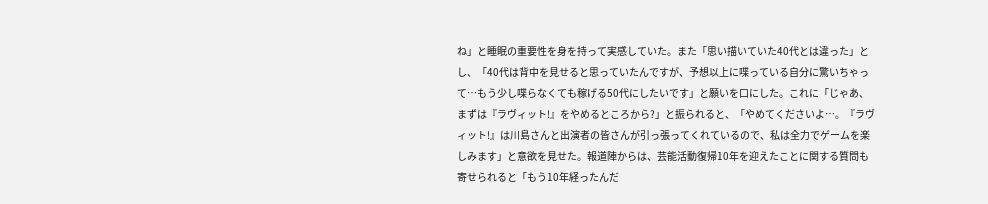ね」と睡眠の重要性を身を持って実感していた。また「思い描いていた40代とは違った」とし、「40代は背中を見せると思っていたんですが、予想以上に喋っている自分に驚いちゃって…もう少し喋らなくても稼げる50代にしたいです」と願いを口にした。これに「じゃあ、まずは『ラヴィット!』をやめるところから?」と振られると、「やめてくださいよ…。『ラヴィット!』は川島さんと出演者の皆さんが引っ張ってくれているので、私は全力でゲームを楽しみます」と意欲を見せた。報道陣からは、芸能活動復帰10年を迎えたことに関する質問も寄せられると「もう10年経ったんだ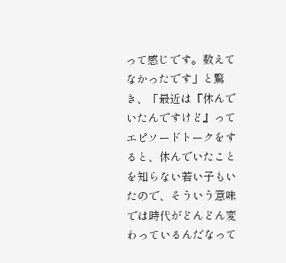って感じです。数えてなかったです」と驚き、「最近は『休んでいたんですけど』ってエピソードトークをすると、休んでいたことを知らない若い子もいたので、そういう意味では時代がどんどん変わっているんだなって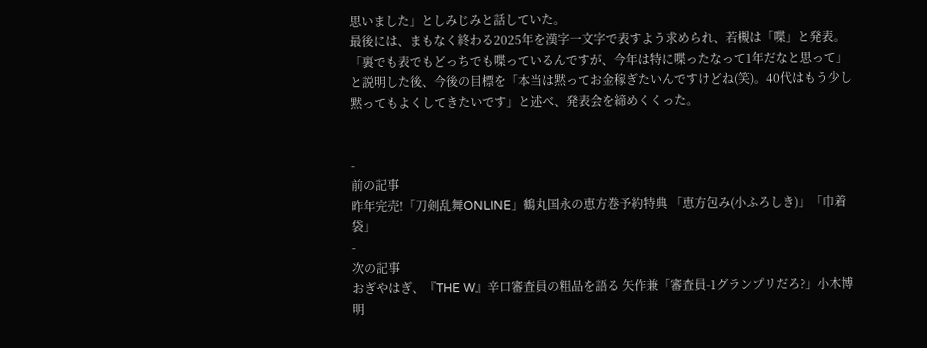思いました」としみじみと話していた。
最後には、まもなく終わる2025年を漢字一文字で表すよう求められ、若槻は「喋」と発表。「裏でも表でもどっちでも喋っているんですが、今年は特に喋ったなって1年だなと思って」と説明した後、今後の目標を「本当は黙ってお金稼ぎたいんですけどね(笑)。40代はもう少し黙ってもよくしてきたいです」と述べ、発表会を締めくくった。


-
前の記事
昨年完売!「刀剣乱舞ONLINE」鶴丸国永の恵方巻予約特典 「恵方包み(小ふろしき)」「巾着袋」
-
次の記事
おぎやはぎ、『THE W』辛口審査員の粗品を語る 矢作兼「審査員-1グランプリだろ?」小木博明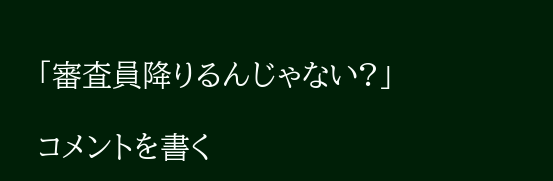「審査員降りるんじゃない?」

コメントを書く